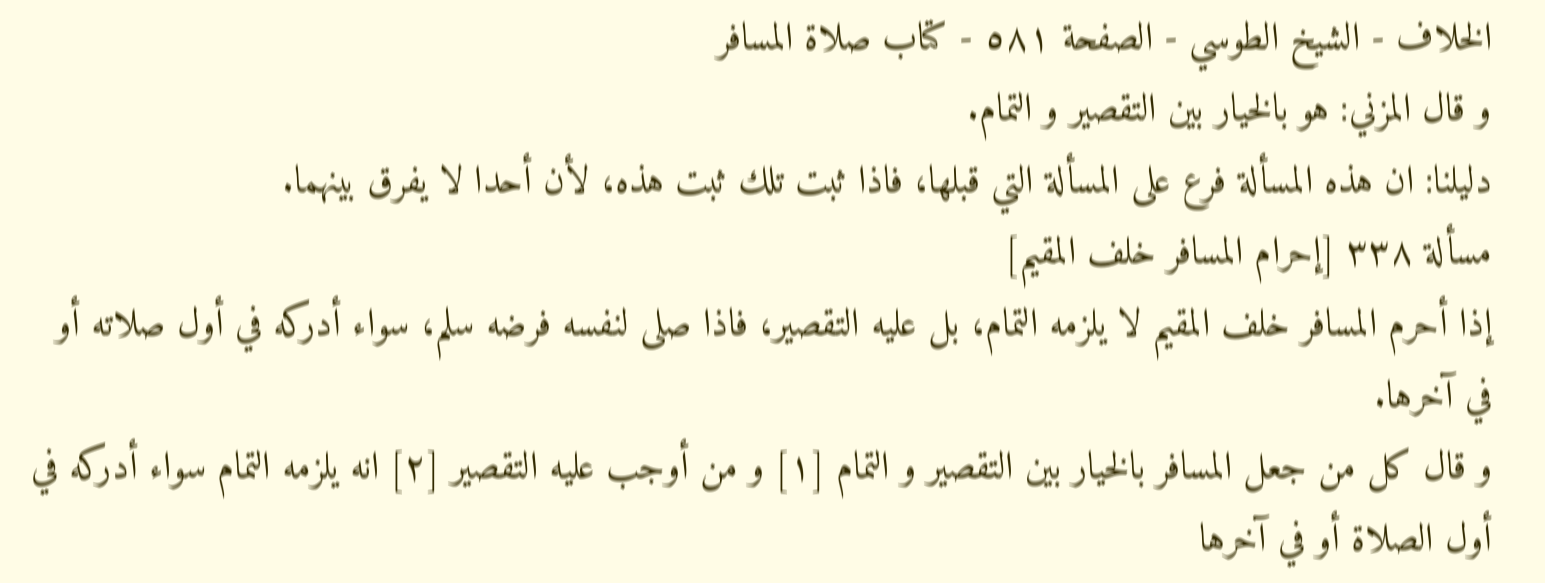الخلاف - الشيخ الطوسي - الصفحة ٥٨١ - كتاب صلاة المسافر
و قال المزني: هو بالخيار بين التقصير و التمام.
دليلنا: ان هذه المسألة فرع على المسألة التي قبلها، فاذا ثبت تلك ثبت هذه، لأن أحدا لا يفرق بينهما.
مسألة ٣٣٨ [إحرام المسافر خلف المقيم]
إذا أحرم المسافر خلف المقيم لا يلزمه التمام، بل عليه التقصير، فاذا صلى لنفسه فرضه سلم، سواء أدركه في أول صلاته أو في آخرها.
و قال كل من جعل المسافر بالخيار بين التقصير و التمام [١] و من أوجب عليه التقصير [٢] انه يلزمه التمام سواء أدركه في أول الصلاة أو في آخرها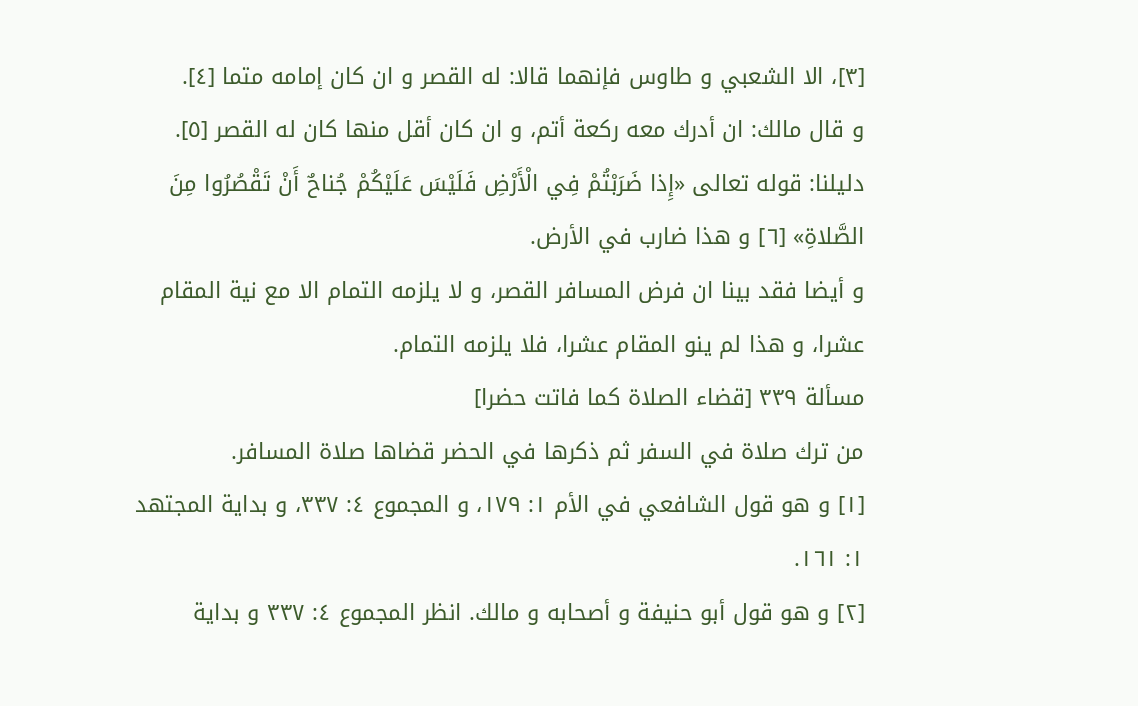[٣]، الا الشعبي و طاوس فإنهما قالا: له القصر و ان كان إمامه متما [٤].
و قال مالك: ان أدرك معه ركعة أتم، و ان كان أقل منها كان له القصر [٥].
دليلنا: قوله تعالى «إِذا ضَرَبْتُمْ فِي الْأَرْضِ فَلَيْسَ عَلَيْكُمْ جُناحٌ أَنْ تَقْصُرُوا مِنَ الصَّلاةِ» [٦] و هذا ضارب في الأرض.
و أيضا فقد بينا ان فرض المسافر القصر، و لا يلزمه التمام الا مع نية المقام عشرا، و هذا لم ينو المقام عشرا، فلا يلزمه التمام.
مسألة ٣٣٩ [قضاء الصلاة كما فاتت حضرا]
من ترك صلاة في السفر ثم ذكرها في الحضر قضاها صلاة المسافر.
[١] و هو قول الشافعي في الأم ١: ١٧٩، و المجموع ٤: ٣٣٧، و بداية المجتهد ١: ١٦١.
[٢] و هو قول أبو حنيفة و أصحابه و مالك. انظر المجموع ٤: ٣٣٧ و بداية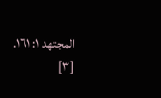المجتهد ١: ١٦١.
[٣]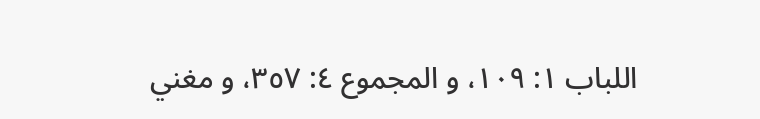اللباب ١: ١٠٩، و المجموع ٤: ٣٥٧، و مغني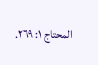المحتاج ١: ٢٦٩.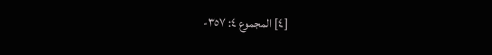[٤] المجموع ٤: ٣٥٧-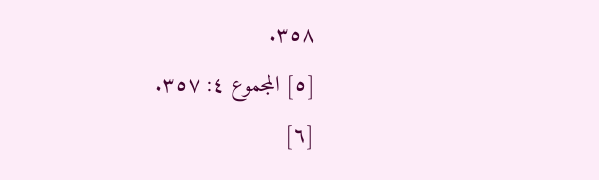٣٥٨.
[٥] المجموع ٤: ٣٥٧.
[٦]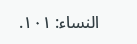النساء: ١٠١.